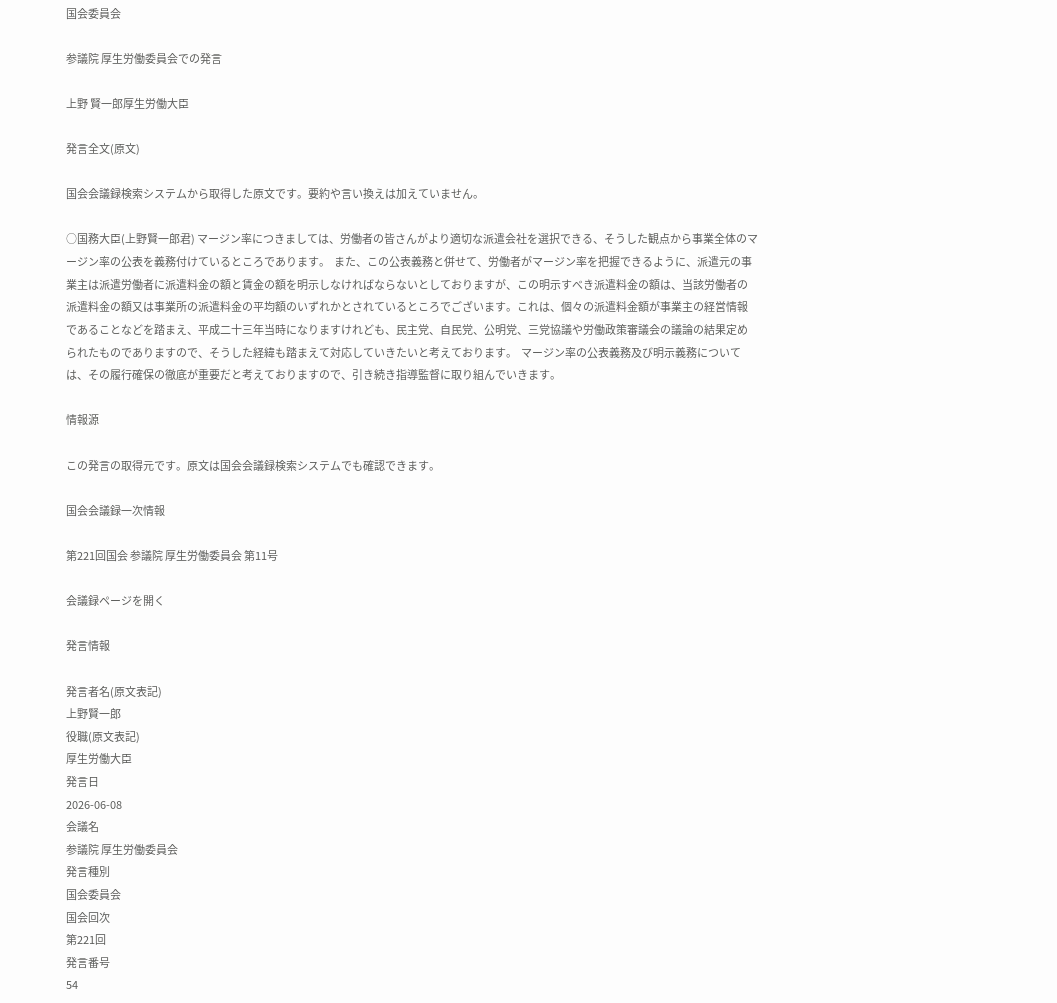国会委員会

参議院 厚生労働委員会での発言

上野 賢一郎厚生労働大臣

発言全文(原文)

国会会議録検索システムから取得した原文です。要約や言い換えは加えていません。

○国務大臣(上野賢一郎君) マージン率につきましては、労働者の皆さんがより適切な派遣会社を選択できる、そうした観点から事業全体のマージン率の公表を義務付けているところであります。  また、この公表義務と併せて、労働者がマージン率を把握できるように、派遣元の事業主は派遣労働者に派遣料金の額と賃金の額を明示しなければならないとしておりますが、この明示すべき派遣料金の額は、当該労働者の派遣料金の額又は事業所の派遣料金の平均額のいずれかとされているところでございます。これは、個々の派遣料金額が事業主の経営情報であることなどを踏まえ、平成二十三年当時になりますけれども、民主党、自民党、公明党、三党協議や労働政策審議会の議論の結果定められたものでありますので、そうした経緯も踏まえて対応していきたいと考えております。  マージン率の公表義務及び明示義務については、その履行確保の徹底が重要だと考えておりますので、引き続き指導監督に取り組んでいきます。

情報源

この発言の取得元です。原文は国会会議録検索システムでも確認できます。

国会会議録一次情報

第221回国会 参議院 厚生労働委員会 第11号

会議録ページを開く

発言情報

発言者名(原文表記)
上野賢一郎
役職(原文表記)
厚生労働大臣
発言日
2026-06-08
会議名
参議院 厚生労働委員会
発言種別
国会委員会
国会回次
第221回
発言番号
54